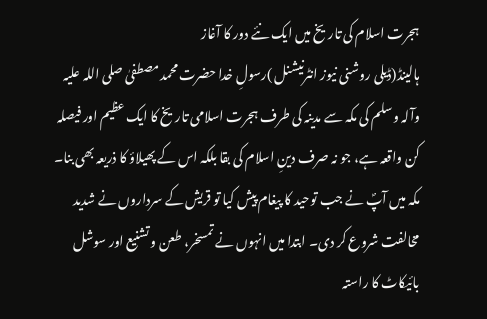ہجرت اسلام کی تاریخ میں ایک نئے دور کا آغاز
ہالینڈ(ڈیلی روشنی نیوز انٹرنیشنل )رسولِ خدا حضرت محمد مصطفیٰ صلی اللہ علیہ وآلہ وسلم کی مکہ سے مدینہ کی طرف ہجرت اسلامی تاریخ کا ایک عظیم اور فیصلہ کن واقعہ ہے، جو نہ صرف دینِ اسلام کی بقا بلکہ اس کے پھیلاؤ کا ذریعہ بھی بنا۔ مکہ میں آپؐ نے جب توحید کا پیغام پیش کیا تو قریش کے سرداروں نے شدید مخالفت شروع کر دی۔ ابتدا میں انہوں نے تمسخر، طعن و تشنیع اور سوشل بائیکاٹ کا راستہ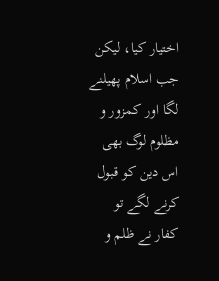اختیار کیا، لیکن جب اسلام پھیلنے لگا اور کمزور و مظلوم لوگ بھی اس دین کو قبول کرنے لگے تو کفار نے ظلم و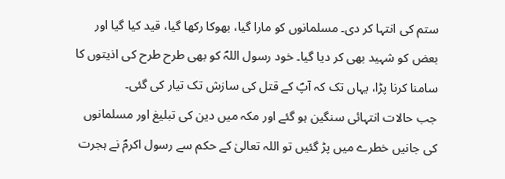ستم کی انتہا کر دی۔ مسلمانوں کو مارا گیا، بھوکا رکھا گیا، قید کیا گیا اور بعض کو شہید بھی کر دیا گیا۔ خود رسول اللہؐ کو بھی طرح طرح کی اذیتوں کا سامنا کرنا پڑا، یہاں تک کہ آپؐ کے قتل کی سازش تک تیار کی گئی۔
جب حالات انتہائی سنگین ہو گئے اور مکہ میں دین کی تبلیغ اور مسلمانوں کی جانیں خطرے میں پڑ گئیں تو اللہ تعالیٰ کے حکم سے رسول اکرمؐ نے ہجرت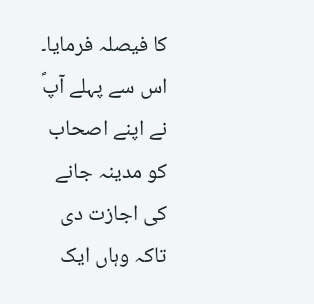کا فیصلہ فرمایا۔ اس سے پہلے آپؐ نے اپنے اصحاب کو مدینہ جانے کی اجازت دی تاکہ وہاں ایک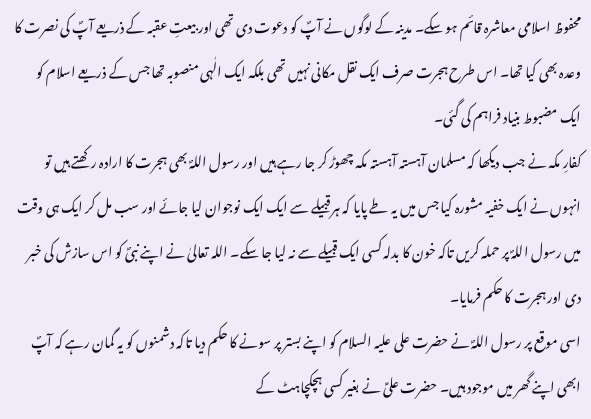محفوظ اسلامی معاشرہ قائم ہو سکے۔ مدینہ کے لوگوں نے آپؐ کو دعوت دی تھی اور بیعتِ عقبہ کے ذریعے آپؐ کی نصرت کا وعدہ بھی کیا تھا۔ اس طرح ہجرت صرف ایک نقل مکانی نہیں تھی بلکہ ایک الٰہی منصوبہ تھا جس کے ذریعے اسلام کو ایک مضبوط بنیاد فراہم کی گئی۔
کفارِ مکہ نے جب دیکھا کہ مسلمان آہستہ آہستہ مکہ چھوڑ کر جا رہے ہیں اور رسول اللہؐ بھی ہجرت کا ارادہ رکھتے ہیں تو انہوں نے ایک خفیہ مشورہ کیا جس میں یہ طے پایا کہ ہر قبیلے سے ایک ایک نوجوان لیا جائے اور سب مل کر ایک ہی وقت میں رسول اللہؐ پر حملہ کریں تاکہ خون کا بدلہ کسی ایک قبیلے سے نہ لیا جا سکے۔ اللہ تعالیٰ نے اپنے نبیؐ کو اس سازش کی خبر دی اور ہجرت کا حکم فرمایا۔
اسی موقع پر رسول اللہؐ نے حضرت علی علیہ السلام کو اپنے بستر پر سونے کا حکم دیا تاکہ دشمنوں کو یہ گمان رہے کہ آپؐ ابھی اپنے گھر میں موجود ہیں۔ حضرت علیؑ نے بغیر کسی ہچکچاہٹ کے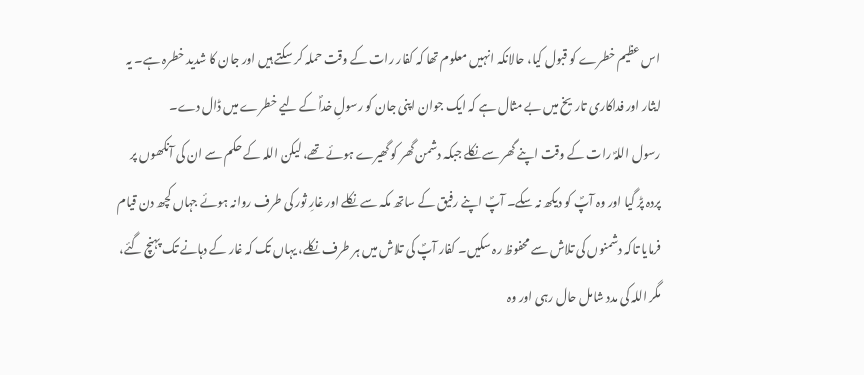اس عظیم خطرے کو قبول کیا، حالانکہ انہیں معلوم تھا کہ کفار رات کے وقت حملہ کر سکتے ہیں اور جان کا شدید خطرہ ہے۔ یہ ایثار اور فداکاری تاریخ میں بے مثال ہے کہ ایک جوان اپنی جان کو رسولِ خداؐ کے لیے خطرے میں ڈال دے۔
رسول اللہؐ رات کے وقت اپنے گھر سے نکلے جبکہ دشمن گھر کو گھیرے ہوئے تھے، لیکن اللہ کے حکم سے ان کی آنکھوں پر پردہ پڑ گیا اور وہ آپؐ کو دیکھ نہ سکے۔ آپؐ اپنے رفیق کے ساتھ مکہ سے نکلے اور غارِ ثور کی طرف روانہ ہوئے جہاں کچھ دن قیام فرمایا تاکہ دشمنوں کی تلاش سے محفوظ رہ سکیں۔ کفار آپؐ کی تلاش میں ہر طرف نکلے، یہاں تک کہ غار کے دہانے تک پہنچ گئے، مگر اللہ کی مدد شامل حال رہی اور وہ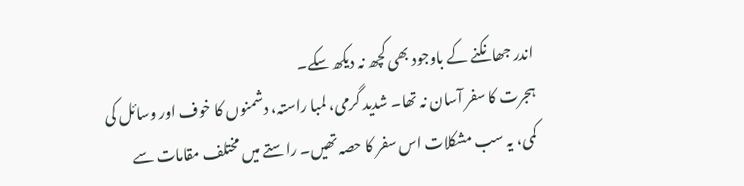اندر جھانکنے کے باوجود بھی کچھ نہ دیکھ سکے۔
ہجرت کا سفر آسان نہ تھا۔ شدید گرمی، لمبا راستہ، دشمنوں کا خوف اور وسائل کی کمی، یہ سب مشکلات اس سفر کا حصہ تھیں۔ راستے میں مختلف مقامات سے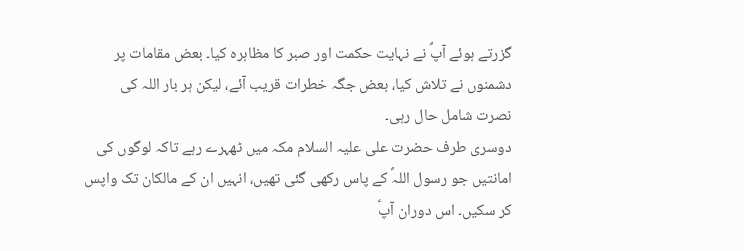گزرتے ہوئے آپؐ نے نہایت حکمت اور صبر کا مظاہرہ کیا۔ بعض مقامات پر دشمنوں نے تلاش کیا، بعض جگہ خطرات قریب آئے، لیکن ہر بار اللہ کی نصرت شامل حال رہی۔
دوسری طرف حضرت علی علیہ السلام مکہ میں ٹھہرے رہے تاکہ لوگوں کی امانتیں جو رسول اللہؐ کے پاس رکھی گئی تھیں، انہیں ان کے مالکان تک واپس کر سکیں۔ اس دوران آپؑ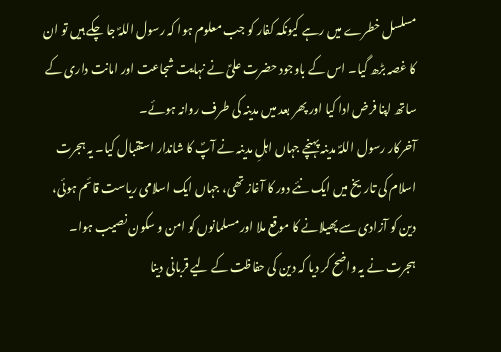مسلسل خطرے میں رہے کیونکہ کفار کو جب معلوم ہوا کہ رسول اللہؐ جا چکے ہیں تو ان کا غصہ بڑھ گیا۔ اس کے باوجود حضرت علیؑ نے نہایت شجاعت اور امانت داری کے ساتھ اپنا فرض ادا کیا اور پھر بعد میں مدینہ کی طرف روانہ ہوئے۔
آخرکار رسول اللہؐ مدینہ پہنچے جہاں اہلِ مدینہ نے آپؐ کا شاندار استقبال کیا۔ یہ ہجرت اسلام کی تاریخ میں ایک نئے دور کا آغاز تھی، جہاں ایک اسلامی ریاست قائم ہوئی، دین کو آزادی سے پھیلانے کا موقع ملا اور مسلمانوں کو امن و سکون نصیب ہوا۔ ہجرت نے یہ واضح کر دیا کہ دین کی حفاظت کے لیے قربانی دینا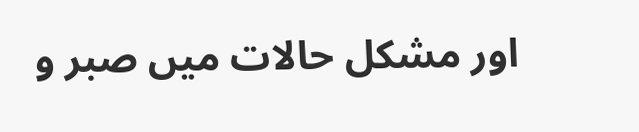اور مشکل حالات میں صبر و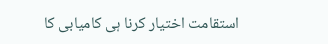استقامت اختیار کرنا ہی کامیابی کا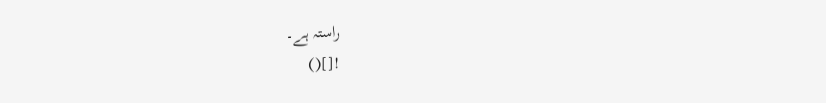راستہ ہے۔
![]()